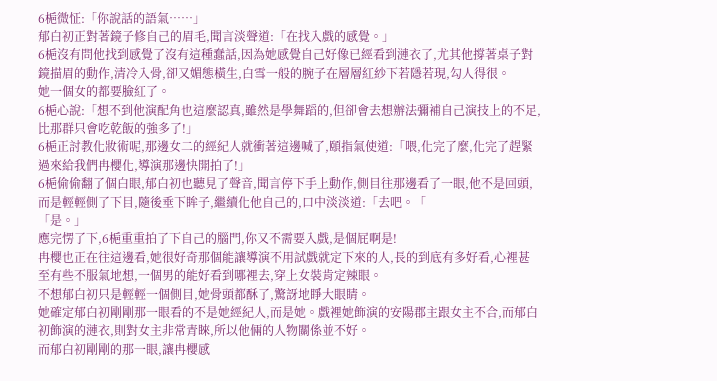6梔微怔:「你說話的語氣……」
郁白初正對著鏡子修自己的眉毛,聞言淡聲道:「在找入戲的感覺。」
6梔沒有問他找到感覺了沒有這種蠢話,因為她感覺自己好像已經看到漣衣了,尤其他撐著桌子對鏡描眉的動作,清冷入骨,卻又媚態橫生,白雪一般的腕子在層層紅紗下若隱若現,勾人得很。
她一個女的都要臉紅了。
6梔心說:「想不到他演配角也這麼認真,雖然是學舞蹈的,但卻會去想辦法彌補自己演技上的不足,比那群只會吃乾飯的強多了!」
6梔正討教化妝術呢,那邊女二的經紀人就衝著這邊喊了,頤指氣使道:「喂,化完了麼,化完了趕緊過來給我們冉櫻化,導演那邊快開拍了!」
6梔偷偷翻了個白眼,郁白初也聽見了聲音,聞言停下手上動作,側目往那邊看了一眼,他不是回頭,而是輕輕側了下目,隨後垂下眸子,繼續化他自己的,口中淡淡道:「去吧。「
「是。」
應完愣了下,6梔重重拍了下自己的腦門,你又不需要入戲,是個屁啊是!
冉櫻也正在往這邊看,她很好奇那個能讓導演不用試戲就定下來的人,長的到底有多好看,心裡甚至有些不服氣地想,一個男的能好看到哪裡去,穿上女裝肯定辣眼。
不想郁白初只是輕輕一個側目,她骨頭都酥了,驚訝地睜大眼睛。
她確定郁白初剛剛那一眼看的不是她經紀人,而是她。戲裡她飾演的安陽郡主跟女主不合,而郁白初飾演的漣衣,則對女主非常青睞,所以他倆的人物關係並不好。
而郁白初剛剛的那一眼,讓冉櫻感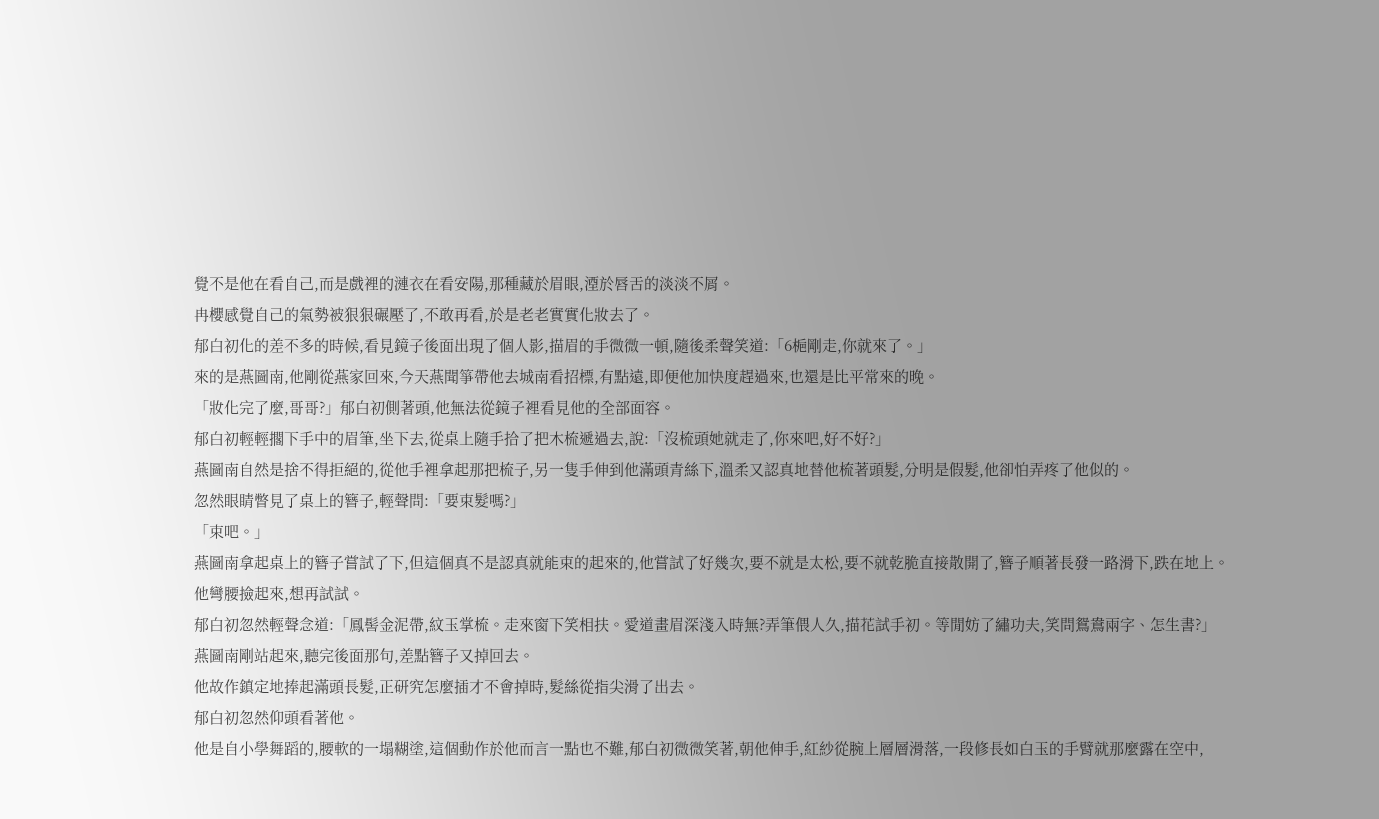覺不是他在看自己,而是戲裡的漣衣在看安陽,那種藏於眉眼,湮於唇舌的淡淡不屑。
冉櫻感覺自己的氣勢被狠狠碾壓了,不敢再看,於是老老實實化妝去了。
郁白初化的差不多的時候,看見鏡子後面出現了個人影,描眉的手微微一頓,隨後柔聲笑道:「6梔剛走,你就來了。」
來的是燕圖南,他剛從燕家回來,今天燕聞箏帶他去城南看招標,有點遠,即便他加快度趕過來,也還是比平常來的晚。
「妝化完了麼,哥哥?」郁白初側著頭,他無法從鏡子裡看見他的全部面容。
郁白初輕輕擱下手中的眉筆,坐下去,從桌上隨手拾了把木梳遞過去,說:「沒梳頭她就走了,你來吧,好不好?」
燕圖南自然是捨不得拒絕的,從他手裡拿起那把梳子,另一隻手伸到他滿頭青絲下,溫柔又認真地替他梳著頭髮,分明是假髮,他卻怕弄疼了他似的。
忽然眼睛瞥見了桌上的簪子,輕聲問:「要束髮嗎?」
「束吧。」
燕圖南拿起桌上的簪子嘗試了下,但這個真不是認真就能束的起來的,他嘗試了好幾次,要不就是太松,要不就乾脆直接散開了,簪子順著長發一路滑下,跌在地上。
他彎腰撿起來,想再試試。
郁白初忽然輕聲念道:「鳳髻金泥帶,紋玉掌梳。走來窗下笑相扶。愛道畫眉深淺入時無?弄筆偎人久,描花試手初。等閒妨了繡功夫,笑問鴛鴦兩字、怎生書?」
燕圖南剛站起來,聽完後面那句,差點簪子又掉回去。
他故作鎮定地捧起滿頭長髮,正研究怎麼插才不會掉時,髮絲從指尖滑了出去。
郁白初忽然仰頭看著他。
他是自小學舞蹈的,腰軟的一塌糊塗,這個動作於他而言一點也不難,郁白初微微笑著,朝他伸手,紅紗從腕上層層滑落,一段修長如白玉的手臂就那麼露在空中,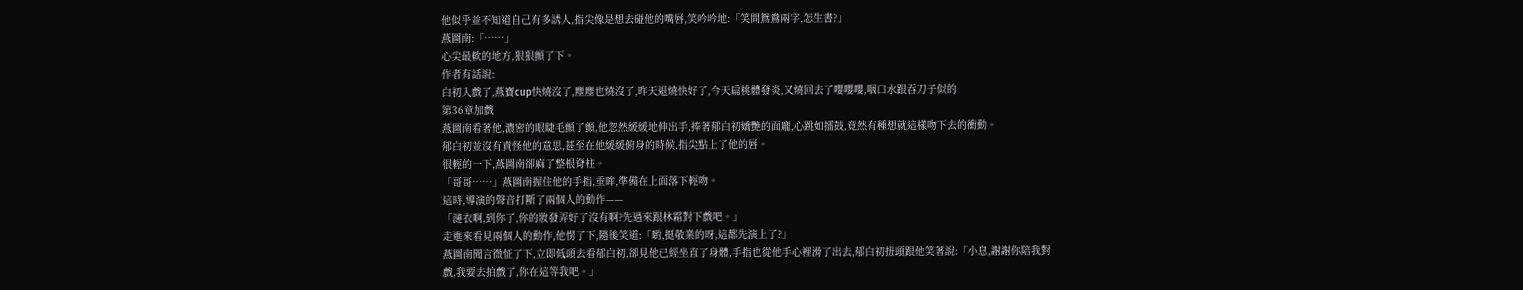他似乎並不知道自己有多誘人,指尖像是想去碰他的嘴唇,笑吟吟地:「笑問鴛鴦兩字,怎生書?」
燕圖南:「……」
心尖最軟的地方,狠狠顫了下。
作者有話說:
白初入戲了,燕寶cup快燒沒了,塵塵也燒沒了,昨天退燒快好了,今天扁桃體發炎,又燒回去了嚶嚶嚶,咽口水跟吞刀子似的
第36章加戲
燕圖南看著他,濃密的眼睫毛顫了顫,他忽然緩緩地伸出手,捧著郁白初嬌艷的面龐,心跳如擂鼓,竟然有種想就這樣吻下去的衝動。
郁白初並沒有責怪他的意思,甚至在他緩緩俯身的時候,指尖點上了他的唇。
很輕的一下,燕圖南卻麻了整根脊柱。
「哥哥……」燕圖南握住他的手指,垂眸,準備在上面落下輕吻。
這時,導演的聲音打斷了兩個人的動作——
「漣衣啊,到你了,你的妝發弄好了沒有啊?先過來跟林霜對下戲吧。」
走進來看見兩個人的動作,他愣了下,隨後笑道:「喲,挺敬業的呀,這都先演上了?」
燕圖南聞言微怔了下,立即低頭去看郁白初,卻見他已經坐直了身體,手指也從他手心裡滑了出去,郁白初扭頭跟他笑著說:「小息,謝謝你陪我對戲,我要去拍戲了,你在這等我吧。」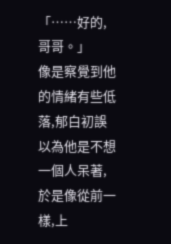「……好的,哥哥。」
像是察覺到他的情緒有些低落,郁白初誤以為他是不想一個人呆著,於是像從前一樣,上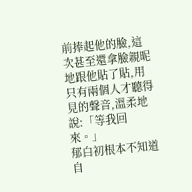前捧起他的臉,這次甚至還拿臉親昵地跟他貼了貼,用只有兩個人才聽得見的聲音,溫柔地說:「等我回來。」
郁白初根本不知道自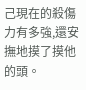己現在的殺傷力有多強,還安撫地摸了摸他的頭。